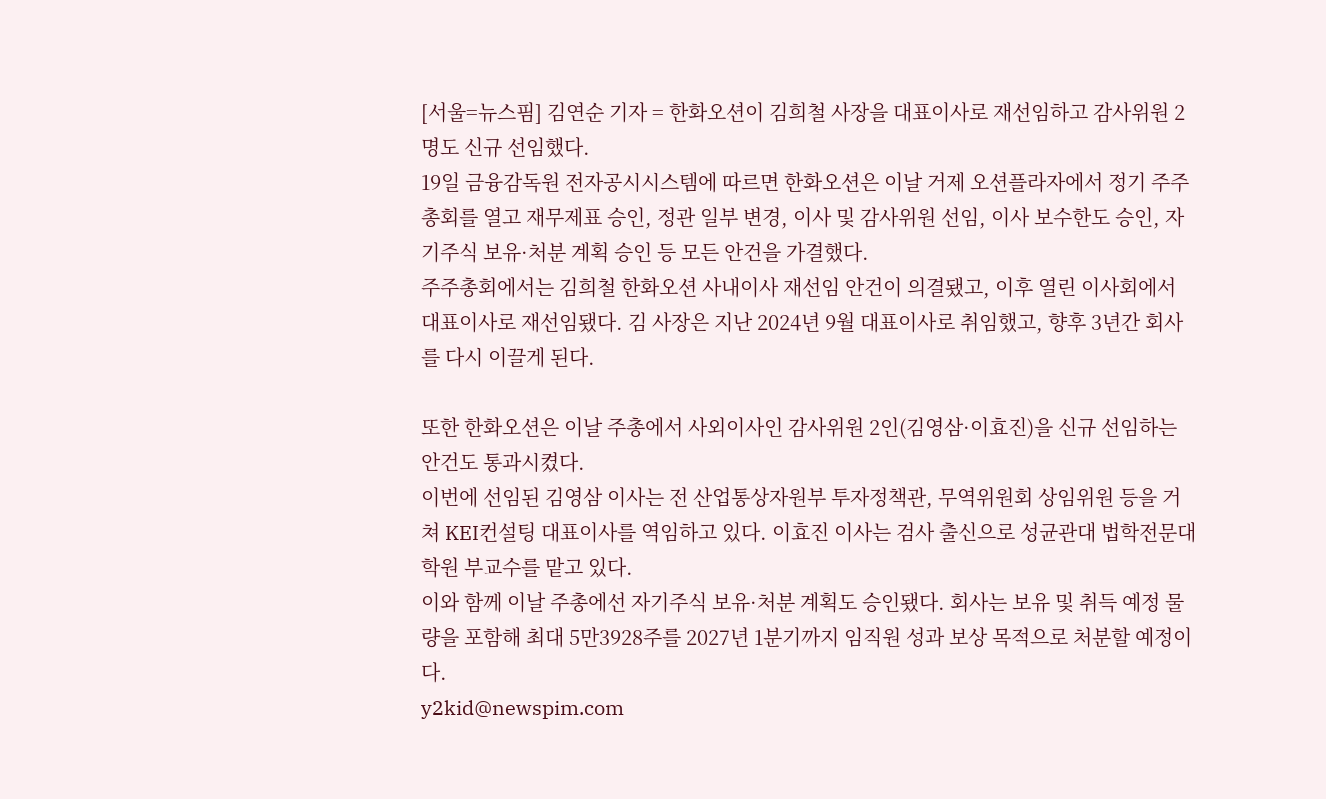[서울=뉴스핌] 김연순 기자 = 한화오션이 김희철 사장을 대표이사로 재선임하고 감사위원 2명도 신규 선임했다.
19일 금융감독원 전자공시시스템에 따르면 한화오션은 이날 거제 오션플라자에서 정기 주주총회를 열고 재무제표 승인, 정관 일부 변경, 이사 및 감사위원 선임, 이사 보수한도 승인, 자기주식 보유·처분 계획 승인 등 모든 안건을 가결했다.
주주총회에서는 김희철 한화오션 사내이사 재선임 안건이 의결됐고, 이후 열린 이사회에서 대표이사로 재선임됐다. 김 사장은 지난 2024년 9월 대표이사로 취임했고, 향후 3년간 회사를 다시 이끌게 된다.

또한 한화오션은 이날 주총에서 사외이사인 감사위원 2인(김영삼·이효진)을 신규 선임하는 안건도 통과시켰다.
이번에 선임된 김영삼 이사는 전 산업통상자원부 투자정책관, 무역위원회 상임위원 등을 거쳐 KEI컨설팅 대표이사를 역임하고 있다. 이효진 이사는 검사 출신으로 성균관대 법학전문대학원 부교수를 맡고 있다.
이와 함께 이날 주총에선 자기주식 보유·처분 계획도 승인됐다. 회사는 보유 및 취득 예정 물량을 포함해 최대 5만3928주를 2027년 1분기까지 임직원 성과 보상 목적으로 처분할 예정이다.
y2kid@newspim.com